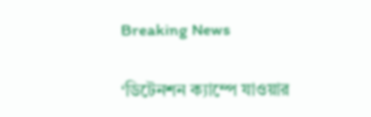Breaking News

‘ডিটেনশন ক্যাম্পে যাওয়ার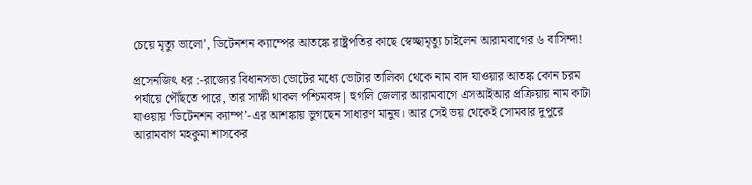চেয়ে মৃত্যু ভালো’, ডিটেনশন ক্যাম্পের আতঙ্কে রাষ্ট্রপতির কাছে স্বেচ্ছামৃত্যু চাইলেন আরামবাগের ৬ বাসিন্দা!

প্রসেনজিৎ ধর :-রাজ্যের বিধানসভা ভোটের মধ্যে ভোটার তালিকা থেকে নাম বাদ যাওয়ার আতঙ্ক কোন চরম পর্যায়ে পৌঁছতে পারে, তার সাক্ষী থাকল পশ্চিমবঙ্গ| হুগলি জেলার আরামবাগে এসআইআর প্রক্রিয়ায় নাম কাটা যাওয়ায় ‘ডিটেনশন ক্যাম্প’-এর আশঙ্কায় ভুগছেন সাধারণ মানুষ। আর সেই ভয় থেকেই সোমবার দুপুরে আরামবাগ মহকুমা শাসকের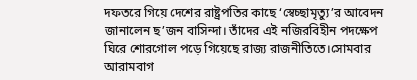দফতরে গিয়ে দেশের রাষ্ট্রপতির কাছে ‘স্বেচ্ছামৃত্যু’র আবেদন জানালেন ছ’জন বাসিন্দা। তাঁদের এই নজিরবিহীন পদক্ষেপ ঘিরে শোরগোল পড়ে গিয়েছে রাজ্য রাজনীতিতে।সোমবার আরামবাগ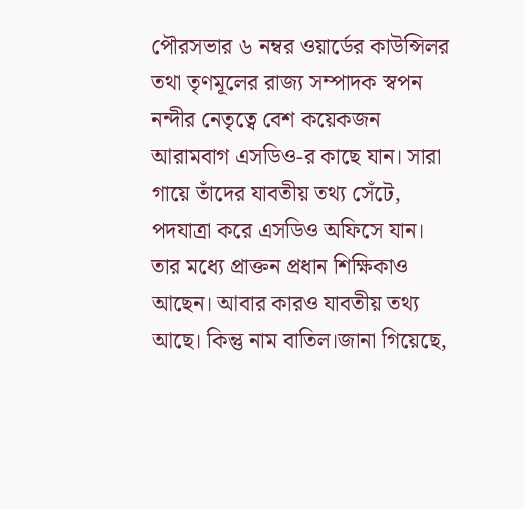পৌরসভার ৬ নম্বর ওয়ার্ডের কাউন্সিলর তথা তৃণমূলের রাজ্য সম্পাদক স্বপন নন্দীর নেতৃত্বে বেশ কয়েকজন আরামবাগ এসডিও-র কাছে যান। সারা গায়ে তাঁদের যাবতীয় তথ্য সেঁটে, পদযাত্রা করে এসডিও অফিসে যান। তার মধ্যে প্রাক্তন প্রধান শিক্ষিকাও আছেন। আবার কারও যাবতীয় তথ্য আছে। কিন্তু নাম বাতিল।জানা গিয়েছে,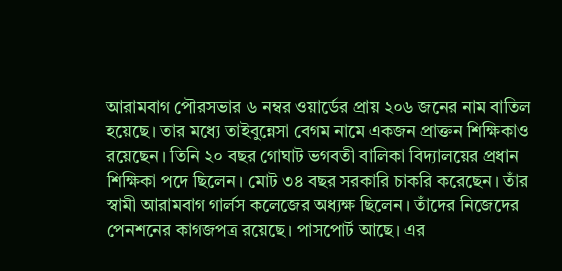আরামবাগ পৌরসভার ৬ নম্বর ওয়ার্ডের প্রায় ২০৬ জনের নাম বাতিল হয়েছে। তার মধ্যে তাইবুন্নেসা বেগম নামে একজন প্রাক্তন শিক্ষিকাও রয়েছেন। তিনি ২০ বছর গোঘাট ভগবতী বালিকা বিদ্যালয়ের প্রধান শিক্ষিকা পদে ছিলেন। মোট ৩৪ বছর সরকারি চাকরি করেছেন। তাঁর স্বামী আরামবাগ গার্লস কলেজের অধ্যক্ষ ছিলেন। তাঁদের নিজেদের পেনশনের কাগজপত্র রয়েছে। পাসপোর্ট আছে। এর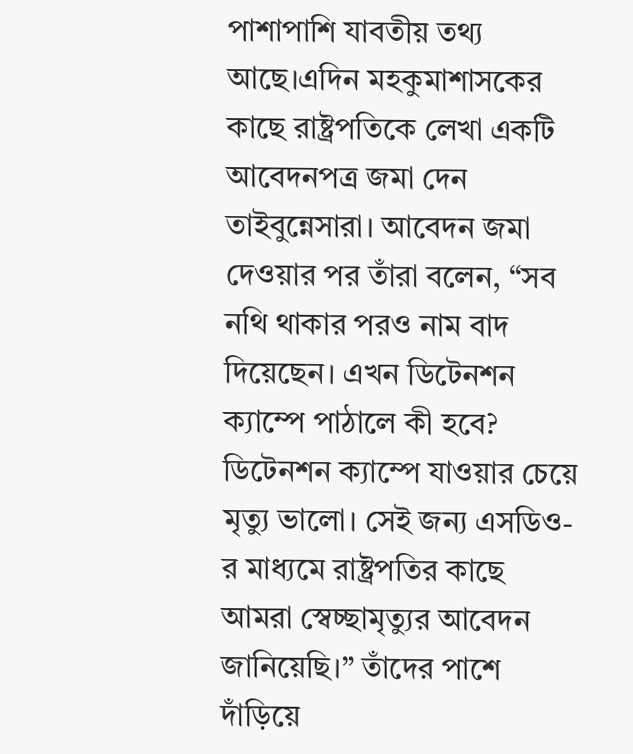পাশাপাশি যাবতীয় তথ্য আছে।এদিন মহকুমাশাসকের কাছে রাষ্ট্রপতিকে লেখা একটি আবেদনপত্র জমা দেন তাইবুন্নেসারা। আবেদন জমা দেওয়ার পর তাঁরা বলেন, “সব নথি থাকার পরও নাম বাদ দিয়েছেন। এখন ডিটেনশন ক্যাম্পে পাঠালে কী হবে? ডিটেনশন ক্যাম্পে যাওয়ার চেয়ে মৃত্যু ভালো। সেই জন্য এসডিও-র মাধ্যমে রাষ্ট্রপতির কাছে আমরা স্বেচ্ছামৃত্যুর আবেদন জানিয়েছি।” তাঁদের পাশে দাঁড়িয়ে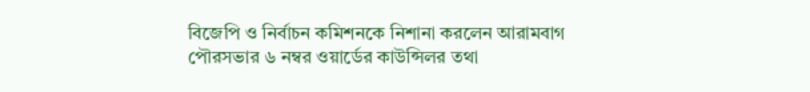বিজেপি ও নির্বাচন কমিশনকে নিশানা করলেন আরামবাগ পৌরসভার ৬ নম্বর ওয়ার্ডের কাউন্সিলর তথা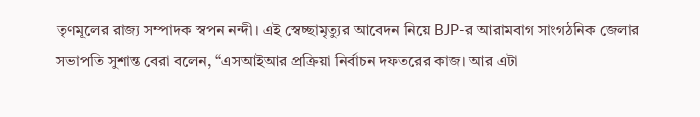তৃণমূলের রাজ্য সম্পাদক স্বপন নন্দী। এই স্বেচ্ছামৃত্যুর আবেদন নিয়ে BJP-র আরামবাগ সাংগঠনিক জেলার সভাপতি সুশান্ত বেরা বলেন, “এসআইআর প্রক্রিয়া নির্বাচন দফতরের কাজ। আর এটা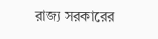রাজ্য সরকারের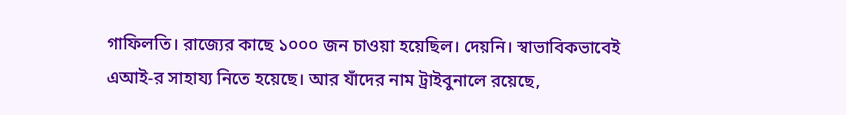গাফিলতি। রাজ্যের কাছে ১০০০ জন চাওয়া হয়েছিল। দেয়নি। স্বাভাবিকভাবেই এআই-র সাহায্য নিতে হয়েছে। আর যাঁদের নাম ট্রাইবুনালে রয়েছে,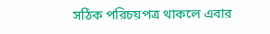সঠিক পরিচয়পত্র থাকলে এবার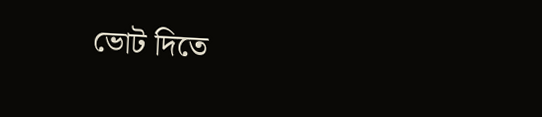ভোট দিতে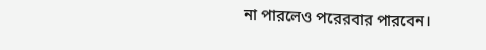না পারলেও পরেরবার পারবেন।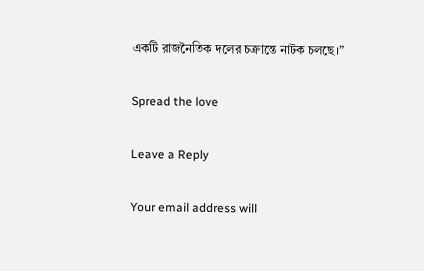একটি রাজনৈতিক দলের চক্রান্তে নাটক চলছে।”

Spread the love

Leave a Reply

Your email address will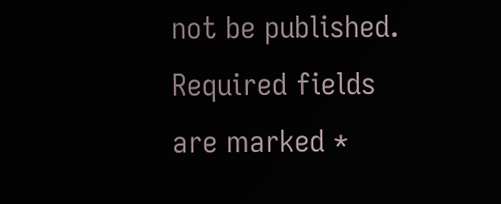not be published. Required fields are marked *